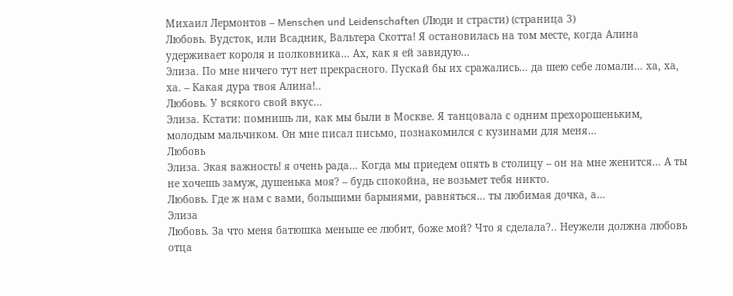Михаил Лермонтов – Menschen und Leidenschaften (Люди и страсти) (страница 3)
Любовь. Вудcток, или Всадник, Вальтера Скотта! Я остановилась на том месте, когда Алина удерживает короля и полковника… Ах, как я ей завидую…
Элиза. По мне ничего тут нет прекрасного. Пускай бы их сражались… да шею себе ломали… ха, ха, ха. – Какая дура твоя Алина!..
Любовь. У всякого свой вкус…
Элиза. Кстати: помнишь ли, как мы были в Москве. Я танцовала с одним прехорошеньким, молодым мальчиком. Он мне писал письмо, познакомился с кузинами для меня…
Любовь
Элиза. Экая важность! я очень рада… Когда мы приедем опять в столицу – он на мне женится… А ты не хочешь замуж, душенька моя? – будь спокойна, не возьмет тебя никто.
Любовь. Где ж нам с вами, большими барынями, равняться… ты любимая дочка, а…
Элиза
Любовь. За что меня батюшка меньше ее любит, боже мой? Что я сделала?.. Неужели должна любовь отца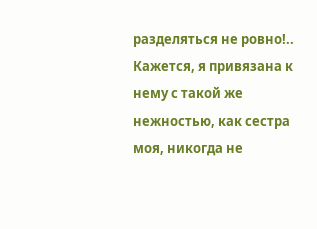разделяться не ровно!.. Кажется, я привязана к нему с такой же нежностью, как сестра моя, никогда не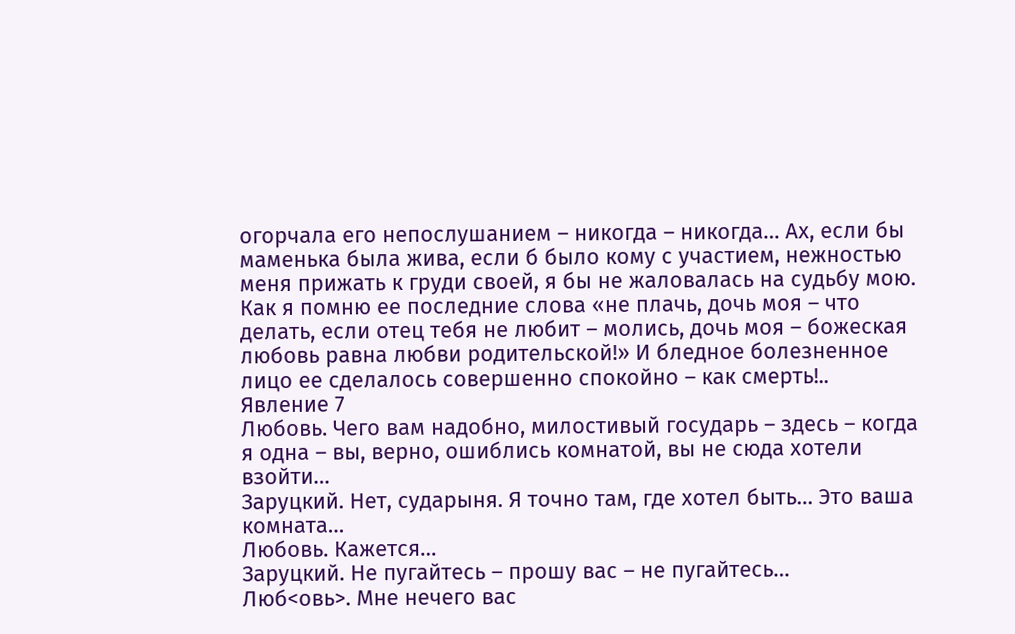огорчала его непослушанием – никогда – никогда… Ах, если бы маменька была жива, если б было кому с участием, нежностью меня прижать к груди своей, я бы не жаловалась на судьбу мою.
Как я помню ее последние слова «не плачь, дочь моя – что делать, если отец тебя не любит – молись, дочь моя – божеская любовь равна любви родительской!» И бледное болезненное лицо ее сделалось совершенно спокойно – как смерть!..
Явление 7
Любовь. Чего вам надобно, милостивый государь – здесь – когда я одна – вы, верно, ошиблись комнатой, вы не сюда хотели взойти…
Заруцкий. Нет, сударыня. Я точно там, где хотел быть… Это ваша комната…
Любовь. Кажется…
Заруцкий. Не пугайтесь – прошу вас – не пугайтесь…
Люб<овь>. Мне нечего вас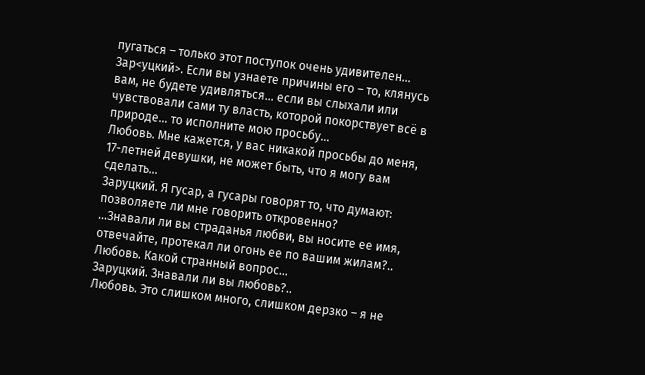пугаться – только этот поступок очень удивителен…
Зар<уцкий>. Если вы узнаете причины его – то, клянусь вам, не будете удивляться… если вы слыхали или чувствовали сами ту власть, которой покорствует всё в природе… то исполните мою просьбу…
Любовь. Мне кажется, у вас никакой просьбы до меня, 17-летней девушки, не может быть, что я могу вам сделать…
Заруцкий. Я гусар, а гусары говорят то, что думают: позволяете ли мне говорить откровенно?
…Знавали ли вы страданья любви, вы носите ее имя, отвечайте, протекал ли огонь ее по вашим жилам?..
Любовь. Какой странный вопрос…
Заруцкий. Знавали ли вы любовь?..
Любовь. Это слишком много, слишком дерзко – я не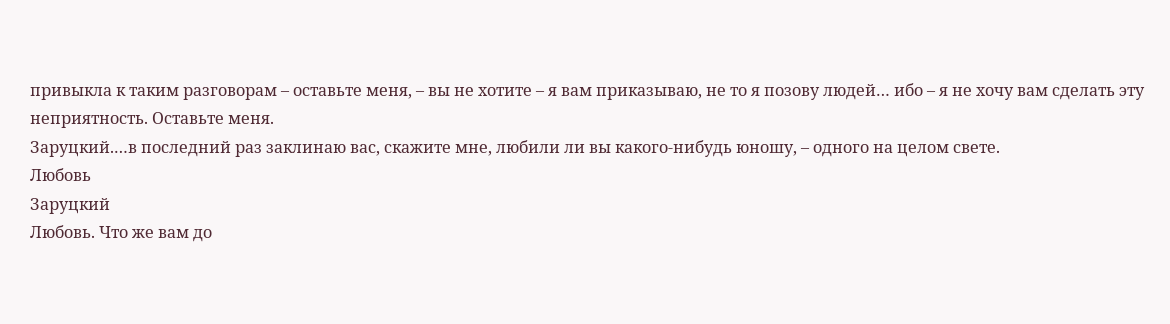привыкла к таким разговорам – оставьте меня, – вы не хотите – я вам приказываю, не то я позову людей… ибо – я не хочу вам сделать эту неприятность. Оставьте меня.
Заруцкий.…в последний раз заклинаю вас, скажите мне, любили ли вы какого-нибудь юношу, – одного на целом свете.
Любовь
Заруцкий
Любовь. Что же вам до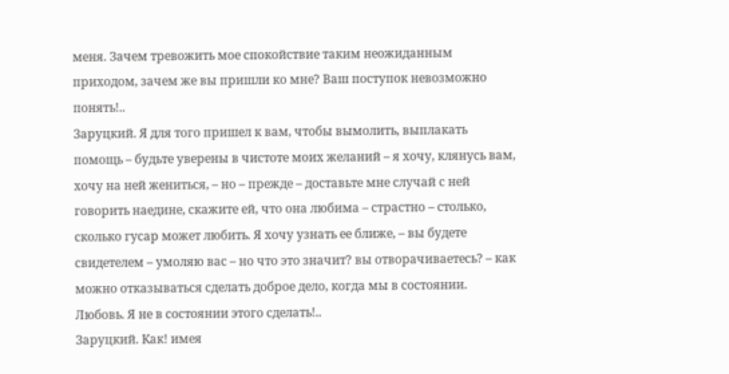меня. Зачем тревожить мое спокойствие таким неожиданным приходом, зачем же вы пришли ко мне? Ваш поступок невозможно понять!..
Заруцкий. Я для того пришел к вам, чтобы вымолить, выплакать помощь – будьте уверены в чистоте моих желаний – я хочу, клянусь вам, хочу на ней жениться, – но – прежде – доставьте мне случай с ней говорить наедине, скажите ей, что она любима – страстно – столько, сколько гусар может любить. Я хочу узнать ее ближе, – вы будете свидетелем – умоляю вас – но что это значит? вы отворачиваетесь? – как можно отказываться сделать доброе дело, когда мы в состоянии.
Любовь. Я не в состоянии этого сделать!..
Заруцкий. Как! имея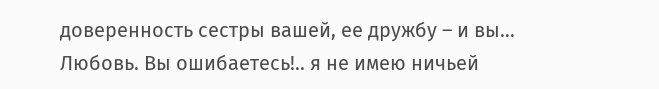доверенность сестры вашей, ее дружбу – и вы…
Любовь. Вы ошибаетесь!.. я не имею ничьей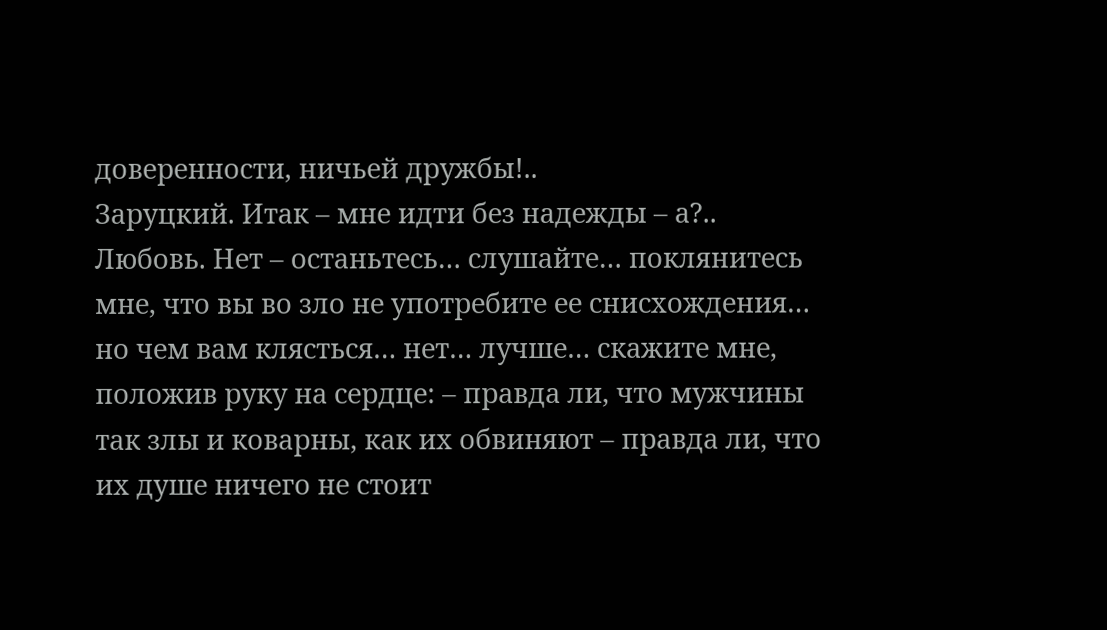доверенности, ничьей дружбы!..
Заруцкий. Итак – мне идти без надежды – а?..
Любовь. Нет – останьтесь… слушайте… поклянитесь мне, что вы во зло не употребите ее снисхождения… но чем вам клясться… нет… лучше… скажите мне, положив руку на сердце: – правда ли, что мужчины так злы и коварны, как их обвиняют – правда ли, что их душе ничего не стоит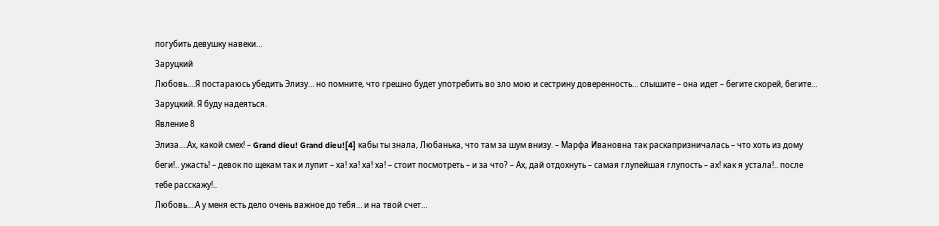погубить девушку навеки…
Заруцкий
Любовь.…Я постараюсь убедить Элизу… но помните, что грешно будет употребить во зло мою и сестрину доверенность… слышите – она идет – бегите скорей, бегите…
Заруцкий. Я буду надеяться.
Явление 8
Элиза.…Ах, какой смех! – Grand dieu! Grand dieu![4] кабы ты знала, Любанька, что там за шум внизу. – Марфа Ивановна так раскапризничалась – что хоть из дому беги!.. ужасть! – девок по щекам так и лупит – ха! ха! ха! ха! – стоит посмотреть – и за что? – Ах, дай отдохнуть – самая глупейшая глупость – ах! как я устала!.. после тебе расскажу!..
Любовь.…А у меня есть дело очень важное до тебя… и на твой счет…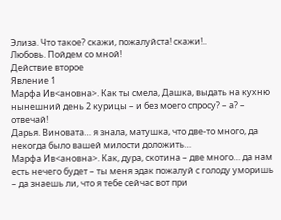Элиза. Что такое? скажи, пожалуйста! скажи!..
Любовь. Пойдем со мной!
Действие второе
Явление 1
Марфа Ив<ановна>. Как ты смела, Дашка, выдать на кухню нынешний день 2 курицы – и без моего спросу? – а? – отвечай!
Дарья. Виновата… я знала, матушка, что две-то много, да некогда было вашей милости доложить…
Марфа Ив<ановна>. Как, дура, скотина – две много… да нам есть нечего будет – ты меня эдак пожалуй с голоду уморишь – да знаешь ли, что я тебе сейчас вот при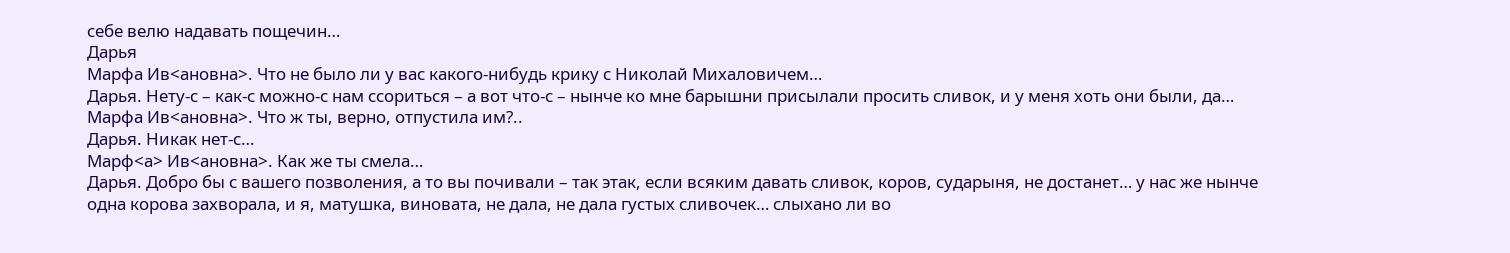себе велю надавать пощечин…
Дарья
Марфа Ив<ановна>. Что не было ли у вас какого-нибудь крику с Николай Михаловичем…
Дарья. Нету-с – как-с можно-с нам ссориться – а вот что-с – нынче ко мне барышни присылали просить сливок, и у меня хоть они были, да…
Марфа Ив<ановна>. Что ж ты, верно, отпустила им?..
Дарья. Никак нет-с…
Марф<а> Ив<ановна>. Как же ты смела…
Дарья. Добро бы с вашего позволения, а то вы почивали – так этак, если всяким давать сливок, коров, сударыня, не достанет… у нас же нынче одна корова захворала, и я, матушка, виновата, не дала, не дала густых сливочек… слыхано ли во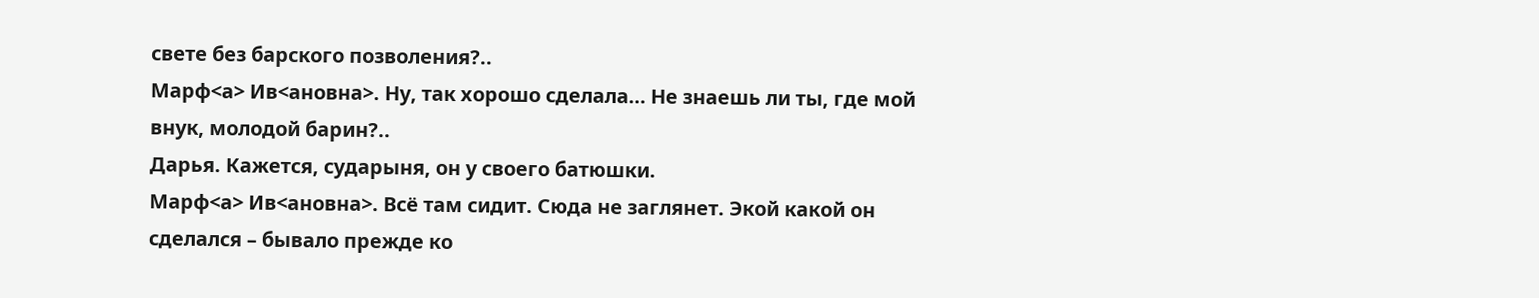свете без барского позволения?..
Марф<а> Ив<ановна>. Ну, так хорошо сделала… Не знаешь ли ты, где мой внук, молодой барин?..
Дарья. Кажется, сударыня, он у своего батюшки.
Марф<а> Ив<ановна>. Всё там сидит. Сюда не заглянет. Экой какой он сделался – бывало прежде ко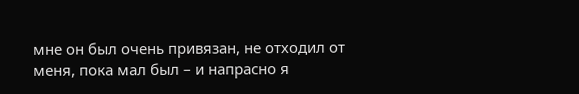мне он был очень привязан, не отходил от меня, пока мал был – и напрасно я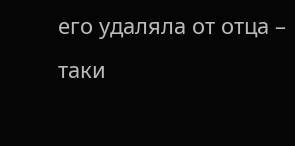его удаляла от отца – таки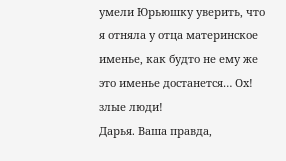умели Юрьюшку уверить, что я отняла у отца материнское именье, как будто не ему же это именье достанется… Ох! злые люди!
Дарья. Ваша правда,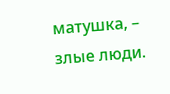матушка, – злые люди.